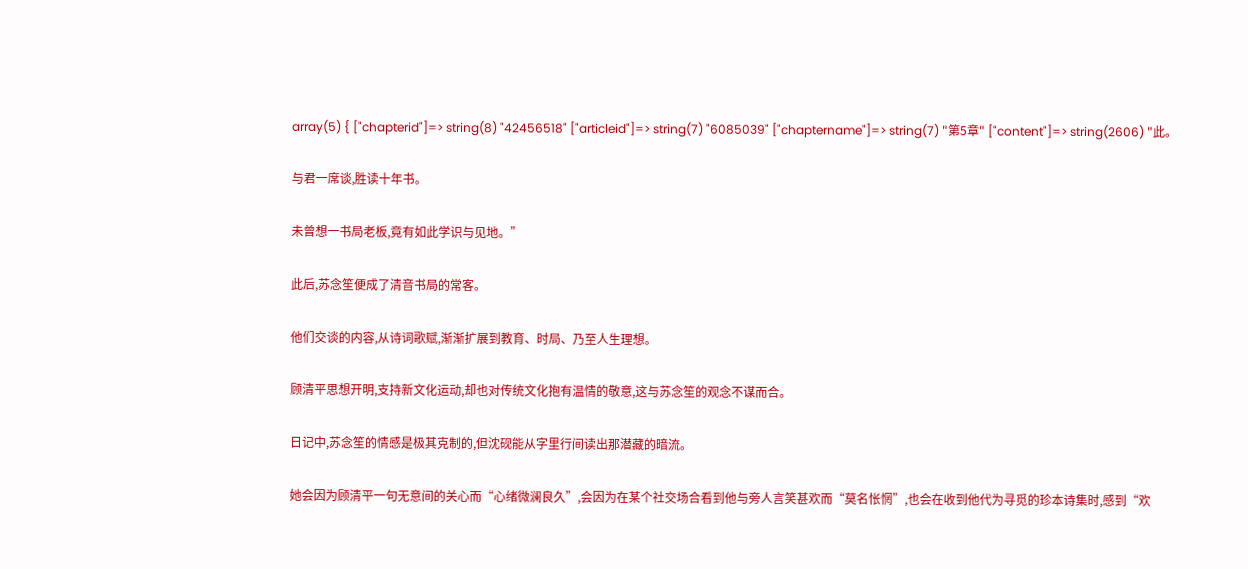array(5) { ["chapterid"]=> string(8) "42456518" ["articleid"]=> string(7) "6085039" ["chaptername"]=> string(7) "第5章" ["content"]=> string(2606) "此。

与君一席谈,胜读十年书。

未曾想一书局老板,竟有如此学识与见地。”

此后,苏念笙便成了清音书局的常客。

他们交谈的内容,从诗词歌赋,渐渐扩展到教育、时局、乃至人生理想。

顾清平思想开明,支持新文化运动,却也对传统文化抱有温情的敬意,这与苏念笙的观念不谋而合。

日记中,苏念笙的情感是极其克制的,但沈砚能从字里行间读出那潜藏的暗流。

她会因为顾清平一句无意间的关心而“心绪微澜良久”,会因为在某个社交场合看到他与旁人言笑甚欢而“莫名怅惘”,也会在收到他代为寻觅的珍本诗集时,感到“欢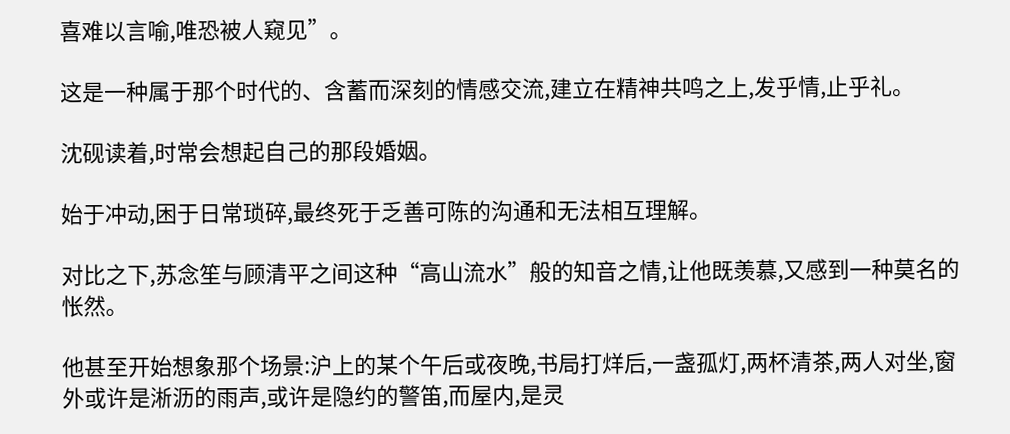喜难以言喻,唯恐被人窥见”。

这是一种属于那个时代的、含蓄而深刻的情感交流,建立在精神共鸣之上,发乎情,止乎礼。

沈砚读着,时常会想起自己的那段婚姻。

始于冲动,困于日常琐碎,最终死于乏善可陈的沟通和无法相互理解。

对比之下,苏念笙与顾清平之间这种“高山流水”般的知音之情,让他既羡慕,又感到一种莫名的怅然。

他甚至开始想象那个场景:沪上的某个午后或夜晚,书局打烊后,一盏孤灯,两杯清茶,两人对坐,窗外或许是淅沥的雨声,或许是隐约的警笛,而屋内,是灵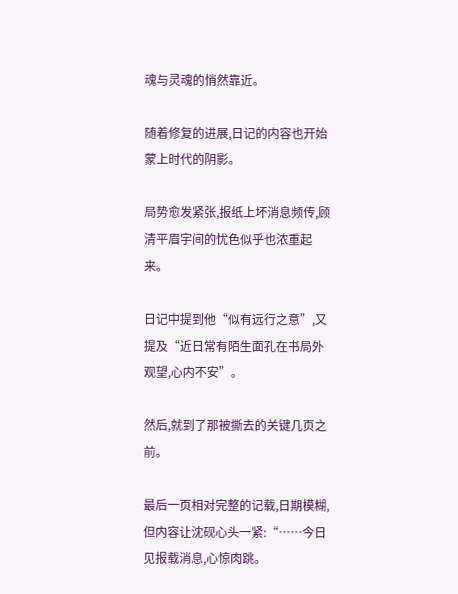魂与灵魂的悄然靠近。

随着修复的进展,日记的内容也开始蒙上时代的阴影。

局势愈发紧张,报纸上坏消息频传,顾清平眉宇间的忧色似乎也浓重起来。

日记中提到他“似有远行之意”,又提及“近日常有陌生面孔在书局外观望,心内不安”。

然后,就到了那被撕去的关键几页之前。

最后一页相对完整的记载,日期模糊,但内容让沈砚心头一紧:“……今日见报载消息,心惊肉跳。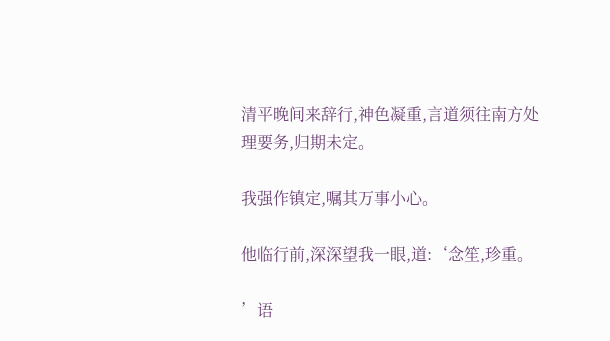清平晚间来辞行,神色凝重,言道须往南方处理要务,归期未定。

我强作镇定,嘱其万事小心。

他临行前,深深望我一眼,道:‘念笙,珍重。

’语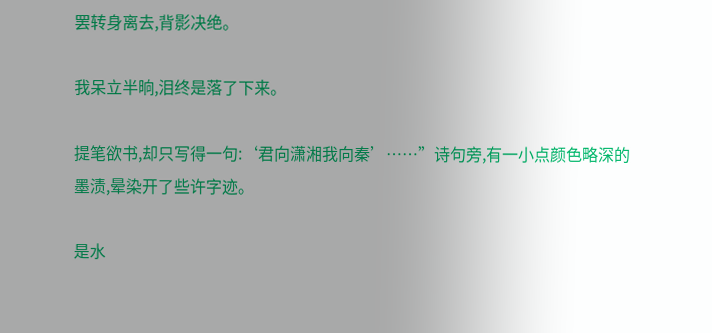罢转身离去,背影决绝。

我呆立半晌,泪终是落了下来。

提笔欲书,却只写得一句:‘君向潇湘我向秦’……”诗句旁,有一小点颜色略深的墨渍,晕染开了些许字迹。

是水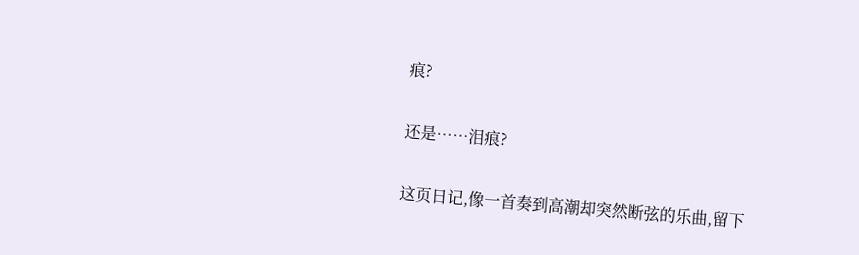痕?

还是……泪痕?

这页日记,像一首奏到高潮却突然断弦的乐曲,留下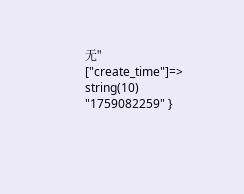无" ["create_time"]=> string(10) "1759082259" }